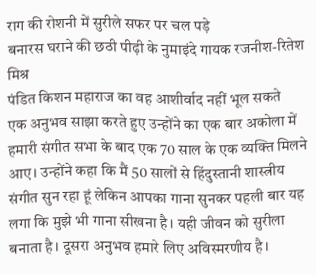राग की रोशनी में सुरीले सफर पर चल पड़े
बनारस घराने की छठी पीढ़ी के नुमाइंदे गायक रजनीश-रितेश मिश्र
पंडित किशन महाराज का वह आशीर्वाद नहीं भूल सकते
एक अनुभव साझा करते हुए उन्होंने का एक बार अकोला में हमारी संगीत सभा के बाद एक 70 साल के एक व्यक्ति मिलने आए। उन्होंने कहा कि मैं 50 सालों से हिंदुस्तानी शास्त्रीय संगीत सुन रहा हूं लेकिन आपका गाना सुनकर पहली बार यह लगा कि मुझे भी गाना सीखना है। यही जीवन को सुरीला बनाता है। दूसरा अनुभव हमारे लिए अविस्मरणीय है।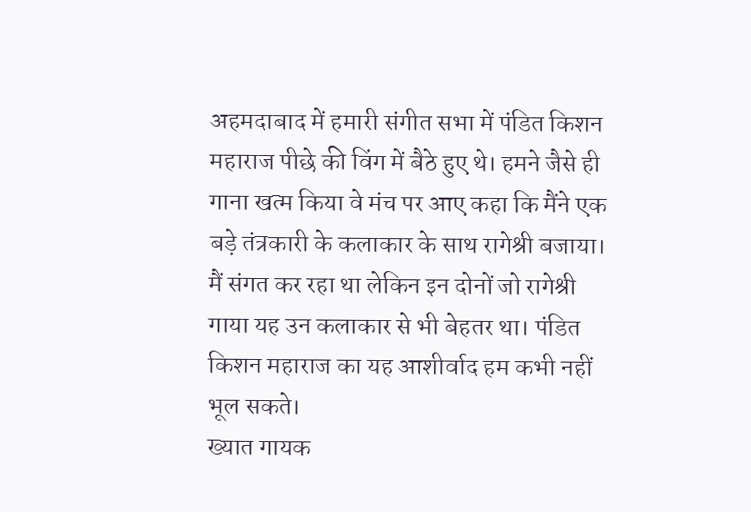अहमदाबाद में हमारी संगीत सभा में पंडित किशन महाराज पीछे की विंग में बैठे हुए थे। हमने जैसे ही गाना खत्म किया वे मंच पर आए कहा कि मैंने एक बड़े तंत्रकारी के कलाकार के साथ रागेश्री बजाया। मैं संगत कर रहा था लेकिन इन दोनों जो रागेश्री गाया यह उन कलाकार से भी बेहतर था। पंडित किशन महाराज का यह आशीर्वाद हम कभी नहीं भूल सकते।
ख्यात गायक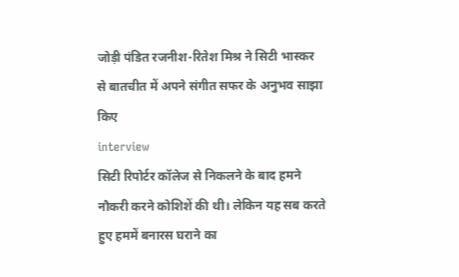जोड़ी पंडित रजनीश-रितेश मिश्र ने सिटी भास्कर से बातचीत में अपने संगीत सफर के अनुभव साझा किए
interview
सिटी रिपोर्टर कॉलेज से निकलने के बाद हमने नौकरी करने कोशिशें की थी। लेकिन यह सब करते हुए हममें बनारस घराने का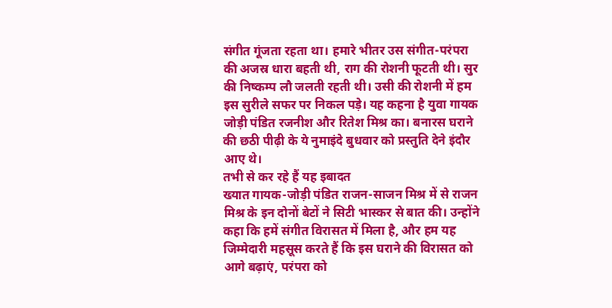संगीत गूंजता रहता था। हमारे भीतर उस संगीत-परंपरा की अजस्र धारा बहती थी, राग की रोशनी फूटती थी। सुर की निष्कम्प लौ जलती रहती थी। उसी की रोशनी में हम इस सुरीले सफर पर निकल पड़े। यह कहना है युवा गायक जोड़ी पंडित रजनीश और रितेश मिश्र का। बनारस घराने की छठी पीढ़ी के ये नुमाइंदे बुधवार को प्रस्तुति देने इंदौर आए थे।
तभी से कर रहे हैं यह इबादत
ख्यात गायक-जोड़ी पंडित राजन-साजन मिश्र में से राजन मिश्र के इन दोनों बेटों ने सिटी भास्कर से बात की। उन्होंने कहा कि हमें संगीत विरासत में मिला है, और हम यह जिम्मेदारी महसूस करते हैं कि इस घराने की विरासत को आगे बढ़ाएं, परंपरा को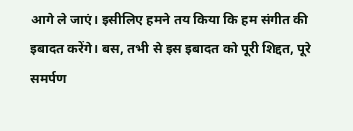आगे ले जाएं। इसीलिए हमने तय किया कि हम संगीत की इबादत करेंगे। बस, तभी से इस इबादत को पूरी शिद्दत, पूरे समर्पण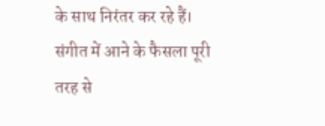के साथ निरंतर कर रहे हैं। संगीत में आने के फैसला पूरी तरह से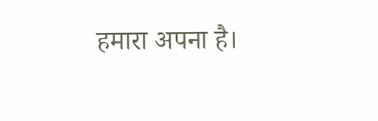हमारा अपना है।